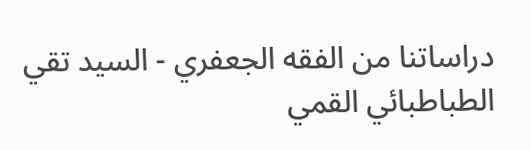دراساتنا من الفقه الجعفري - السيد تقي الطباطبائي القمي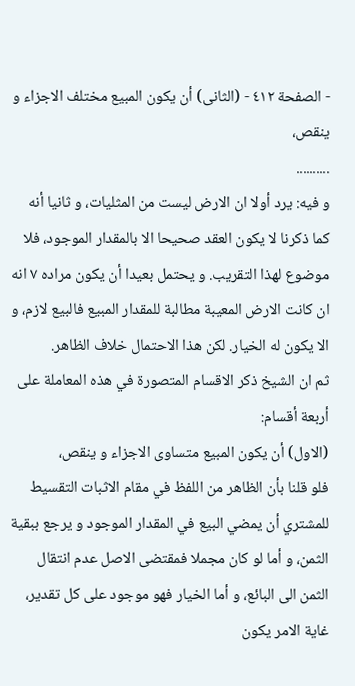- الصفحة ٤١٢ - (الثانى) أن يكون المبيع مختلف الاجزاء و ينقص،
..........
و فيه: يرد أولا ان الارض ليست من المثليات، و ثانيا أنه كما ذكرنا لا يكون العقد صحيحا الا بالمقدار الموجود، فلا موضوع لهذا التقريب. و يحتمل بعيدا أن يكون مراده ٧ انه ان كانت الارض المعيبة مطالبة للمقدار المبيع فالبيع لازم، و الا يكون له الخيار. لكن هذا الاحتمال خلاف الظاهر.
ثم ان الشيخ ذكر الاقسام المتصورة في هذه المعاملة على أربعة أقسام:
(الاول) أن يكون المبيع متساوى الاجزاء و ينقص،
فلو قلنا بأن الظاهر من اللفظ في مقام الاثبات التقسيط للمشتري أن يمضي البيع في المقدار الموجود و يرجع ببقية الثمن، و أما لو كان مجملا فمقتضى الاصل عدم انتقال الثمن الى البائع، و أما الخيار فهو موجود على كل تقدير، غاية الامر يكون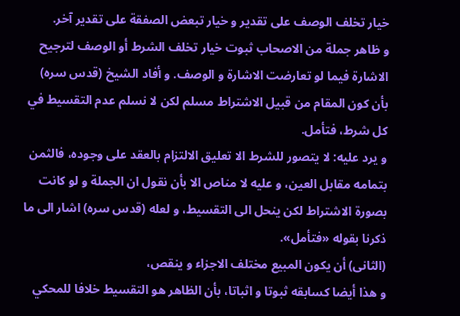خيار تخلف الوصف على تقدير و خيار تبعض الصفقة على تقدير آخر.
و ظاهر جملة من الاصحاب ثبوت خيار تخلف الشرط أو الوصف لترجيح الاشارة فيما لو تعارضت الاشارة و الوصف. و أفاد الشيخ (قدس سره) بأن كون المقام من قبيل الاشتراط مسلم لكن لا نسلم عدم التقسيط في كل شرط، فتأمل.
و يرد عليه: لا يتصور للشرط الا تعليق الالتزام بالعقد على وجوده، فالثمن بتمامه مقابل العين، و عليه لا مناص الا بأن نقول ان الجملة و لو كانت بصورة الاشتراط لكن ينحل الى التقسيط، و لعله (قدس سره) اشار الى ما ذكرنا بقوله «فتأمل».
(الثانى) أن يكون المبيع مختلف الاجزاء و ينقص،
و هذا أيضا كسابقه ثبوتا و اثباتا، بأن الظاهر هو التقسيط خلافا للمحكي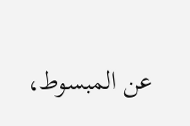عن المبسوط،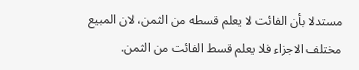مستدلا بأن الفائت لا يعلم قسطه من الثمن، لان المبيع مختلف الاجزاء فلا يعلم قسط الفائت من الثمن.